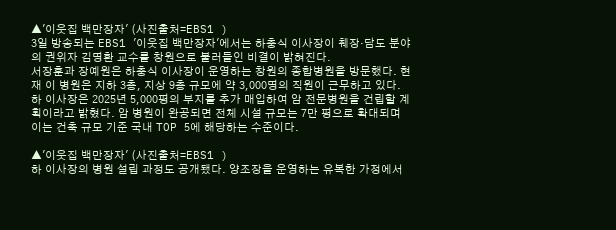▲'이웃집 백만장자' (사진출처=EBS1 )
3일 방송되는 EBS1 '이웃집 백만장자'에서는 하충식 이사장이 췌장·담도 분야의 권위자 김명환 교수를 창원으로 불러들인 비결이 밝혀진다.
서장훈과 장예원은 하충식 이사장이 운영하는 창원의 종합병원을 방문했다. 현재 이 병원은 지하 3층, 지상 9층 규모에 약 3,000명의 직원이 근무하고 있다. 하 이사장은 2025년 5,000평의 부지를 추가 매입하여 암 전문병원을 건립할 계획이라고 밝혔다. 암 병원이 완공되면 전체 시설 규모는 7만 평으로 확대되며 이는 건축 규모 기준 국내 TOP 5에 해당하는 수준이다.

▲'이웃집 백만장자' (사진출처=EBS1 )
하 이사장의 병원 설립 과정도 공개됐다. 양조장을 운영하는 유복한 가정에서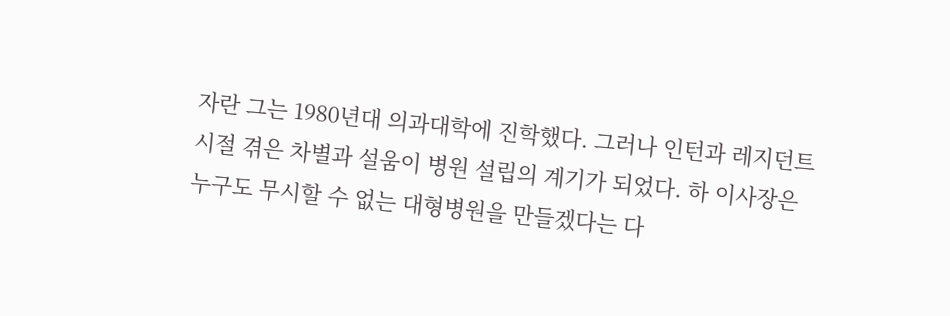자란 그는 1980년대 의과대학에 진학했다. 그러나 인턴과 레지던트 시절 겪은 차별과 설움이 병원 설립의 계기가 되었다. 하 이사장은 누구도 무시할 수 없는 대형병원을 만들겠다는 다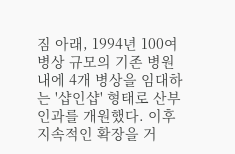짐 아래, 1994년 100여 병상 규모의 기존 병원 내에 4개 병상을 임대하는 '샵인샵' 형태로 산부인과를 개원했다. 이후 지속적인 확장을 거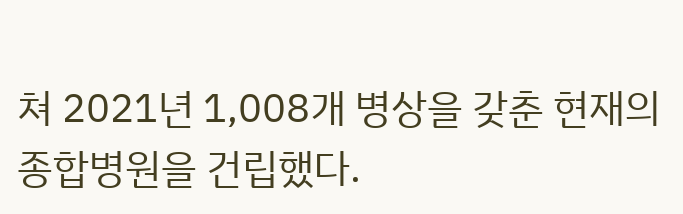쳐 2021년 1,008개 병상을 갖춘 현재의 종합병원을 건립했다.